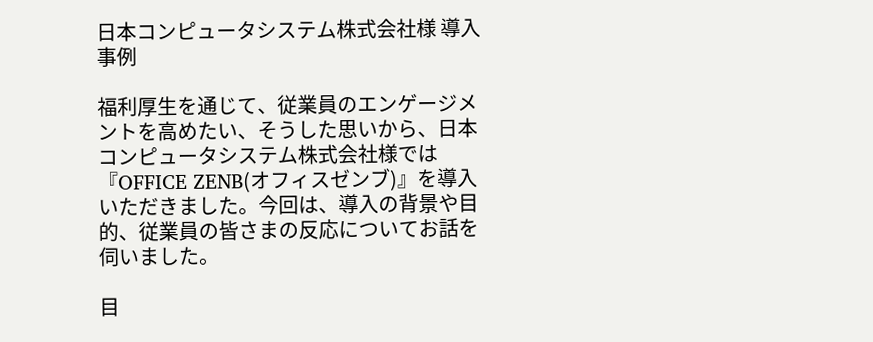日本コンピュータシステム株式会社様 導入事例

福利厚生を通じて、従業員のエンゲージメントを高めたい、そうした思いから、日本コンピュータシステム株式会社様では『OFFICE ZENB(オフィスゼンブ)』を導入いただきました。今回は、導入の背景や目的、従業員の皆さまの反応についてお話を伺いました。

目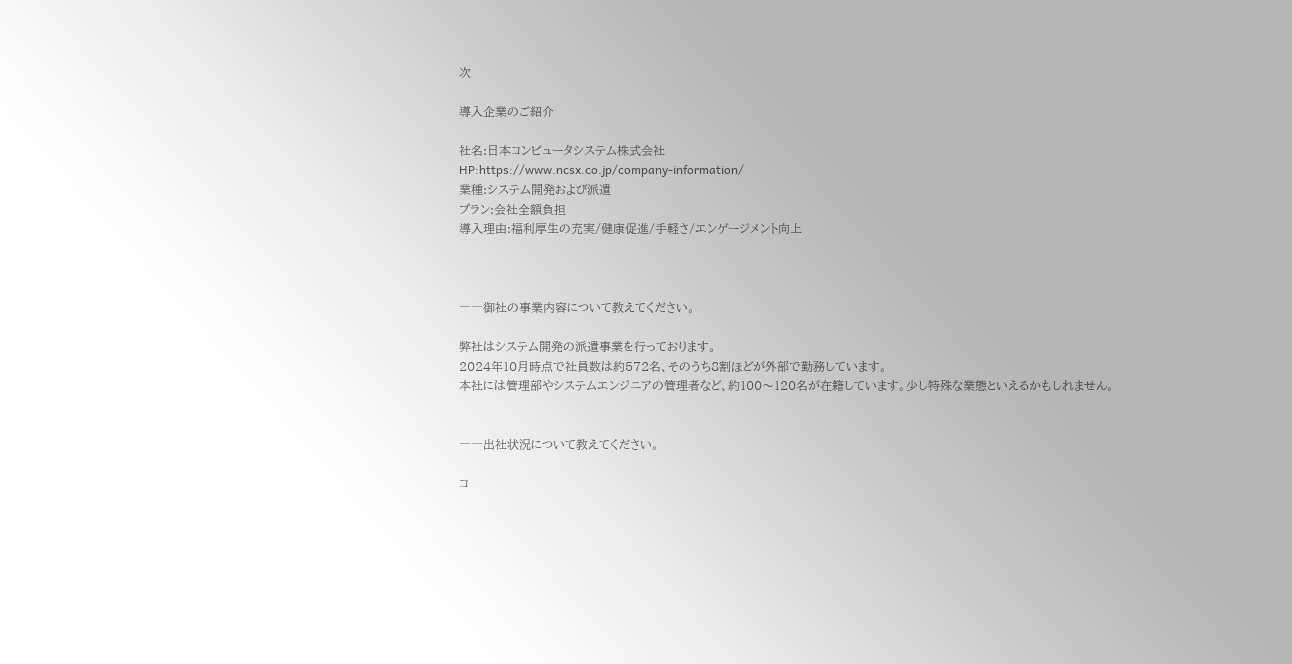次

導入企業のご紹介

社名:日本コンピュータシステム株式会社
HP:https://www.ncsx.co.jp/company-information/
業種:システム開発および派遣
プラン:会社全額負担
導入理由:福利厚生の充実/健康促進/手軽さ/エンゲージメント向上



――御社の事業内容について教えてください。

弊社はシステム開発の派遣事業を行っております。
2024年10月時点で社員数は約572名、そのうち8割ほどが外部で勤務しています。
本社には管理部やシステムエンジニアの管理者など、約100〜120名が在籍しています。少し特殊な業態といえるかもしれません。


――出社状況について教えてください。

コ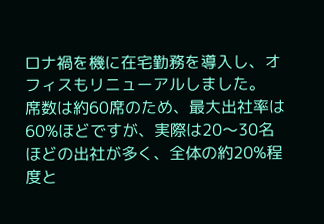ロナ禍を機に在宅勤務を導入し、オフィスもリニューアルしました。
席数は約60席のため、最大出社率は60%ほどですが、実際は20〜30名ほどの出社が多く、全体の約20%程度と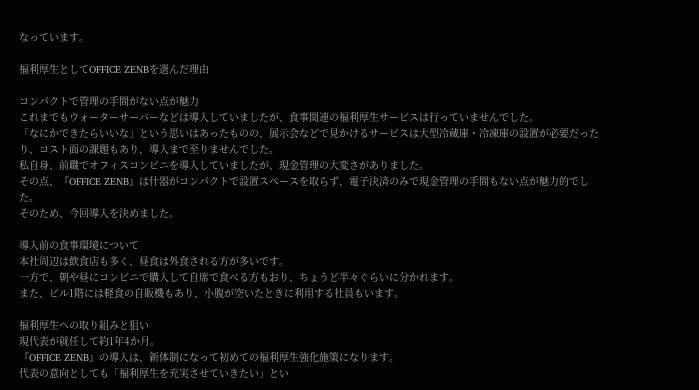なっています。

福利厚生としてOFFICE ZENBを選んだ理由

コンパクトで管理の手間がない点が魅力
これまでもウォーターサーバーなどは導入していましたが、食事関連の福利厚生サービスは行っていませんでした。
「なにかできたらいいな」という思いはあったものの、展示会などで見かけるサービスは大型冷蔵庫・冷凍庫の設置が必要だったり、コスト面の課題もあり、導入まで至りませんでした。
私自身、前職でオフィスコンビニを導入していましたが、現金管理の大変さがありました。
その点、『OFFICE ZENB』は什器がコンパクトで設置スペースを取らず、電子決済のみで現金管理の手間もない点が魅力的でした。
そのため、今回導入を決めました。

導入前の食事環境について
本社周辺は飲食店も多く、昼食は外食される方が多いです。
一方で、朝や昼にコンビニで購入して自席で食べる方もおり、ちょうど半々ぐらいに分かれます。
また、ビル1階には軽食の自販機もあり、小腹が空いたときに利用する社員もいます。

福利厚生への取り組みと狙い
現代表が就任して約1年4か月。
『OFFICE ZENB』の導入は、新体制になって初めての福利厚生強化施策になります。
代表の意向としても「福利厚生を充実させていきたい」とい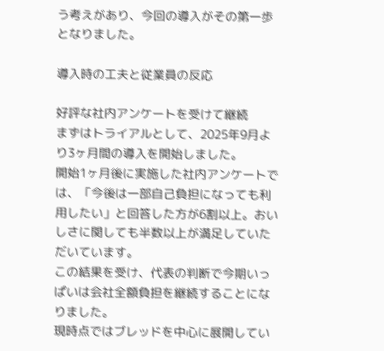う考えがあり、今回の導入がその第一歩となりました。

導入時の工夫と従業員の反応

好評な社内アンケートを受けて継続
まずはトライアルとして、2025年9月より3ヶ月間の導入を開始しました。
開始1ヶ月後に実施した社内アンケートでは、「今後は一部自己負担になっても利用したい」と回答した方が6割以上。おいしさに関しても半数以上が満足していただいています。
この結果を受け、代表の判断で今期いっぱいは会社全額負担を継続することになりました。
現時点ではブレッドを中心に展開してい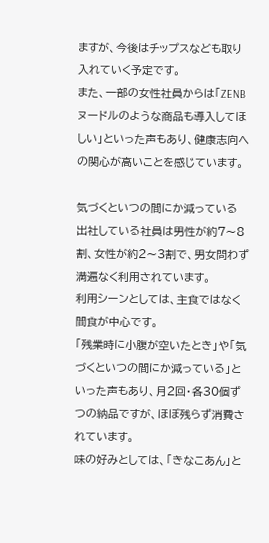ますが、今後はチップスなども取り入れていく予定です。
また、一部の女性社員からは「ZENBヌードルのような商品も導入してほしい」といった声もあり、健康志向への関心が高いことを感じています。

気づくといつの間にか減っている
出社している社員は男性が約7〜8割、女性が約2〜3割で、男女問わず満遍なく利用されています。
利用シーンとしては、主食ではなく間食が中心です。
「残業時に小腹が空いたとき」や「気づくといつの間にか減っている」といった声もあり、月2回・各30個ずつの納品ですが、ほぼ残らず消費されています。
味の好みとしては、「きなこあん」と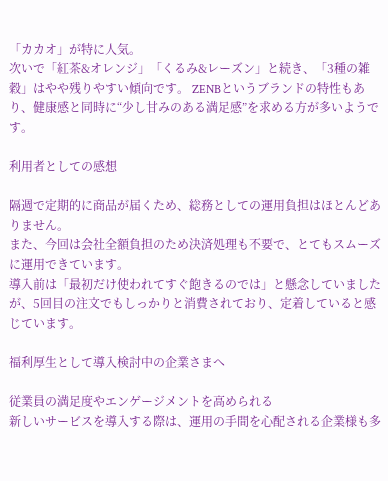「カカオ」が特に人気。
次いで「紅茶&オレンジ」「くるみ&レーズン」と続き、「3種の雑穀」はやや残りやすい傾向です。 ZENBというブランドの特性もあり、健康感と同時に“少し甘みのある満足感”を求める方が多いようです。

利用者としての感想

隔週で定期的に商品が届くため、総務としての運用負担はほとんどありません。
また、今回は会社全額負担のため決済処理も不要で、とてもスムーズに運用できています。
導入前は「最初だけ使われてすぐ飽きるのでは」と懸念していましたが、5回目の注文でもしっかりと消費されており、定着していると感じています。

福利厚生として導入検討中の企業さまへ

従業員の満足度やエンゲージメントを高められる
新しいサービスを導入する際は、運用の手間を心配される企業様も多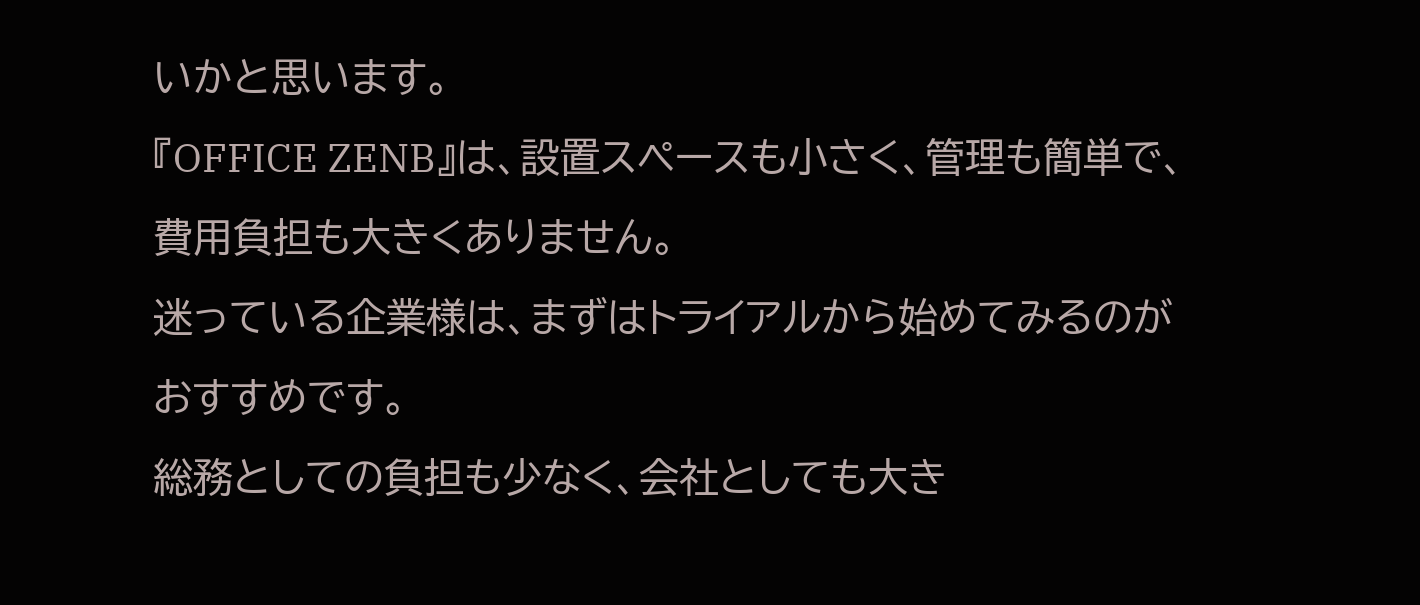いかと思います。
『OFFICE ZENB』は、設置スペースも小さく、管理も簡単で、費用負担も大きくありません。
迷っている企業様は、まずはトライアルから始めてみるのがおすすめです。
総務としての負担も少なく、会社としても大き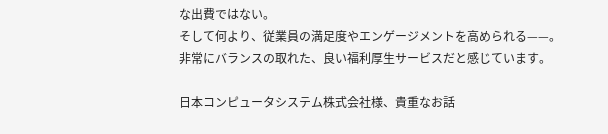な出費ではない。
そして何より、従業員の満足度やエンゲージメントを高められる——。
非常にバランスの取れた、良い福利厚生サービスだと感じています。

日本コンピュータシステム株式会社様、貴重なお話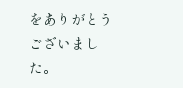をありがとうございました。